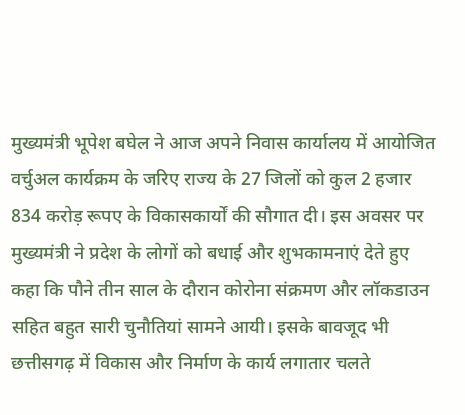मुख्यमंत्री भूपेश बघेल ने आज अपने निवास कार्यालय में आयोजित वर्चुअल कार्यक्रम के जरिए राज्य के 27 जिलों को कुल 2 हजार 834 करोड़ रूपए के विकासकार्यों की सौगात दी। इस अवसर पर मुख्यमंत्री ने प्रदेश के लोगों को बधाई और शुभकामनाएं देते हुए कहा कि पौने तीन साल के दौरान कोरोना संक्रमण और लॉकडाउन सहित बहुत सारी चुनौतियां सामने आयी। इसके बावजूद भी छत्तीसगढ़ में विकास और निर्माण के कार्य लगातार चलते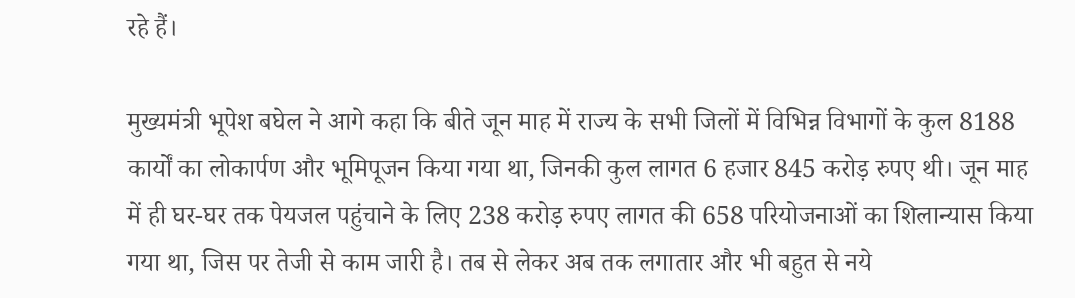रहे हैं।

मुख्यमंत्री भूपेश बघेल ने आगे कहा कि बीते जून माह में राज्य के सभी जिलों में विभिन्न विभागों के कुल 8188 कार्यों का लोकार्पण और भूमिपूजन किया गया था, जिनकी कुल लागत 6 हजार 845 करोड़ रुपए थी। जून माह में ही घर-घर तक पेयजल पहुंचाने के लिए 238 करोड़ रुपए लागत की 658 परियोजनाओं का शिलान्यास किया गया था, जिस पर तेजी से काम जारी है। तब से लेकर अब तक लगातार और भी बहुत से नये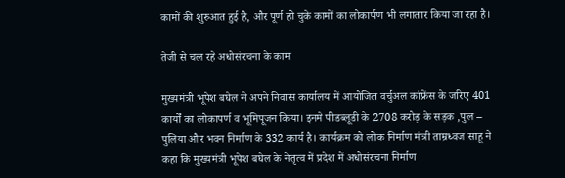कामों की शुरुआत हुई है, और पूर्ण हो चुके कामों का लोकार्पण भी लगातार किया जा रहा है।

तेजी से चल रहे अधोसंरचना के काम

मुख्यमंत्री भूपेश बघेल ने अपने निवास कार्यालय में आयोजित वर्चुअल कांफ्रेंस के जरिए 401 कार्यों का लोकापर्ण व भूमिपूजन किया। इनमे पीडब्लूडी के 2708 करोड़ के सड़क ,पुल – पुलिया और भवन निर्माण के 332 कार्य है। कार्यक्रम को लोक निर्माण मंत्री ताम्रध्वज साहू ने कहा कि मुख्यमंत्री भूपेश बघेल के नेतृत्व में प्रदेश में अधोसंरचना निर्माण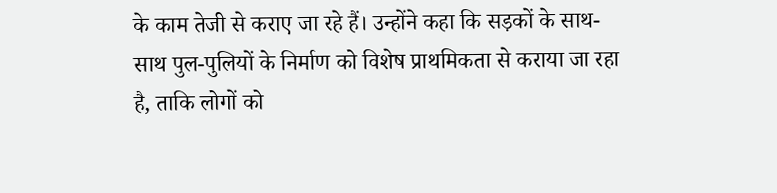के काम तेजी से कराए जा रहे हैं। उन्होंने कहा कि सड़कों के साथ-साथ पुल-पुलियों के निर्माण को विशेष प्राथमिकता से कराया जा रहा है, ताकि लोगों को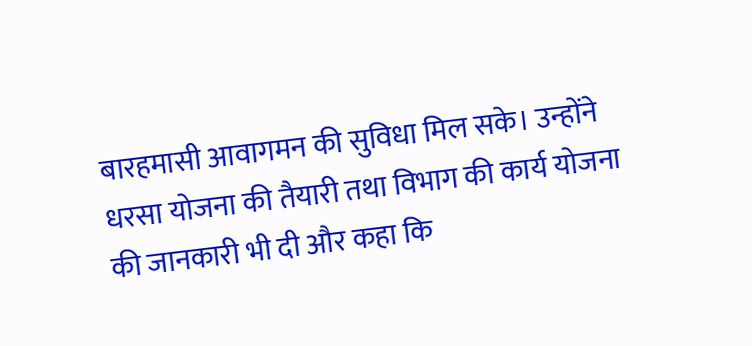बारहमासी आवागमन की सुविधा मिल सके। उन्होंने धरसा योजना की तैयारी तथा विभाग की कार्य योजना की जानकारी भी दी और कहा कि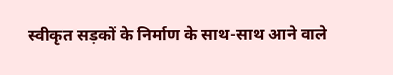स्वीकृत सड़कों के निर्माण के साथ-साथ आने वाले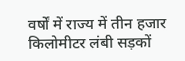वर्षों में राज्य में तीन हजार किलोमीटर लंबी सड़कों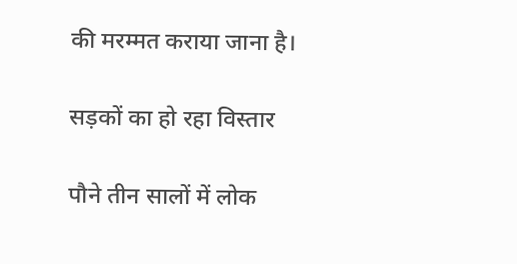की मरम्मत कराया जाना है।

सड़कों का हो रहा विस्तार

पौने तीन सालों में लोक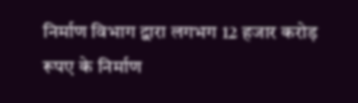निर्माण विभाग द्वारा लगभग 12 हजार करोड़ रूपए के निर्माण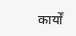कार्यों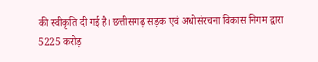की स्वीकृति दी गई है। छत्तीसगढ़ सड़क एवं अधोसंरचना विकास निगम द्वारा 5225 करोड़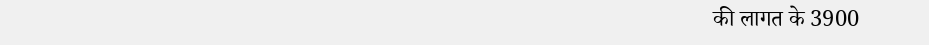की लागत के 3900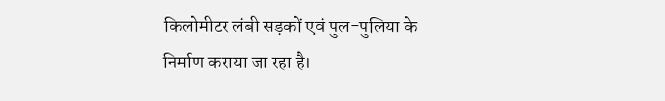किलोमीटर लंबी सड़कों एवं पुल-पुलिया के निर्माण कराया जा रहा है।